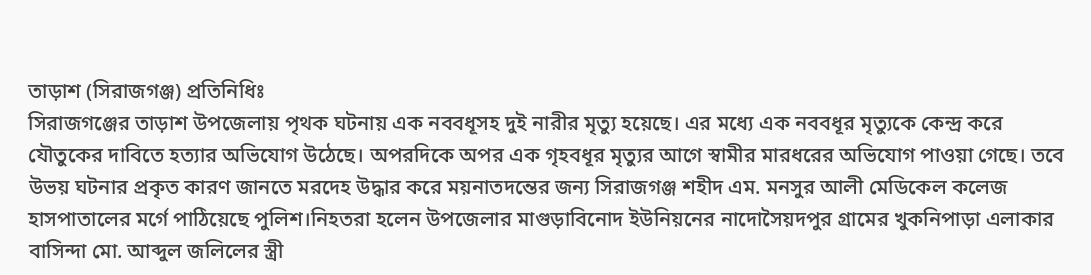তাড়াশ (সিরাজগঞ্জ) প্রতিনিধিঃ
সিরাজগঞ্জের তাড়াশ উপজেলায় পৃথক ঘটনায় এক নববধূসহ দুই নারীর মৃত্যু হয়েছে। এর মধ্যে এক নববধূর মৃত্যুকে কেন্দ্র করে যৌতুকের দাবিতে হত্যার অভিযোগ উঠেছে। অপরদিকে অপর এক গৃহবধূর মৃত্যুর আগে স্বামীর মারধরের অভিযোগ পাওয়া গেছে। তবে উভয় ঘটনার প্রকৃত কারণ জানতে মরদেহ উদ্ধার করে ময়নাতদন্তের জন্য সিরাজগঞ্জ শহীদ এম. মনসুর আলী মেডিকেল কলেজ হাসপাতালের মর্গে পাঠিয়েছে পুলিশ।নিহতরা হলেন উপজেলার মাগুড়াবিনোদ ইউনিয়নের নাদোসৈয়দপুর গ্রামের খুকনিপাড়া এলাকার বাসিন্দা মো. আব্দুল জলিলের স্ত্রী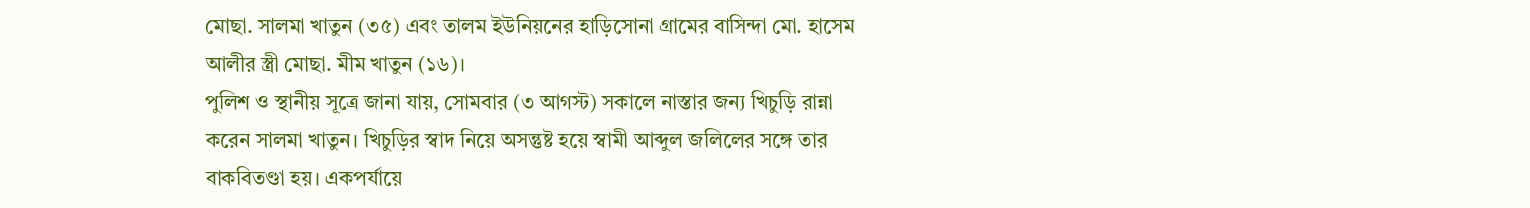মোছা. সালমা খাতুন (৩৫) এবং তালম ইউনিয়নের হাড়িসোনা গ্রামের বাসিন্দা মো. হাসেম আলীর স্ত্রী মোছা. মীম খাতুন (১৬)।
পুলিশ ও স্থানীয় সূত্রে জানা যায়, সোমবার (৩ আগস্ট) সকালে নাস্তার জন্য খিচুড়ি রান্না করেন সালমা খাতুন। খিচুড়ির স্বাদ নিয়ে অসন্তুষ্ট হয়ে স্বামী আব্দুল জলিলের সঙ্গে তার বাকবিতণ্ডা হয়। একপর্যায়ে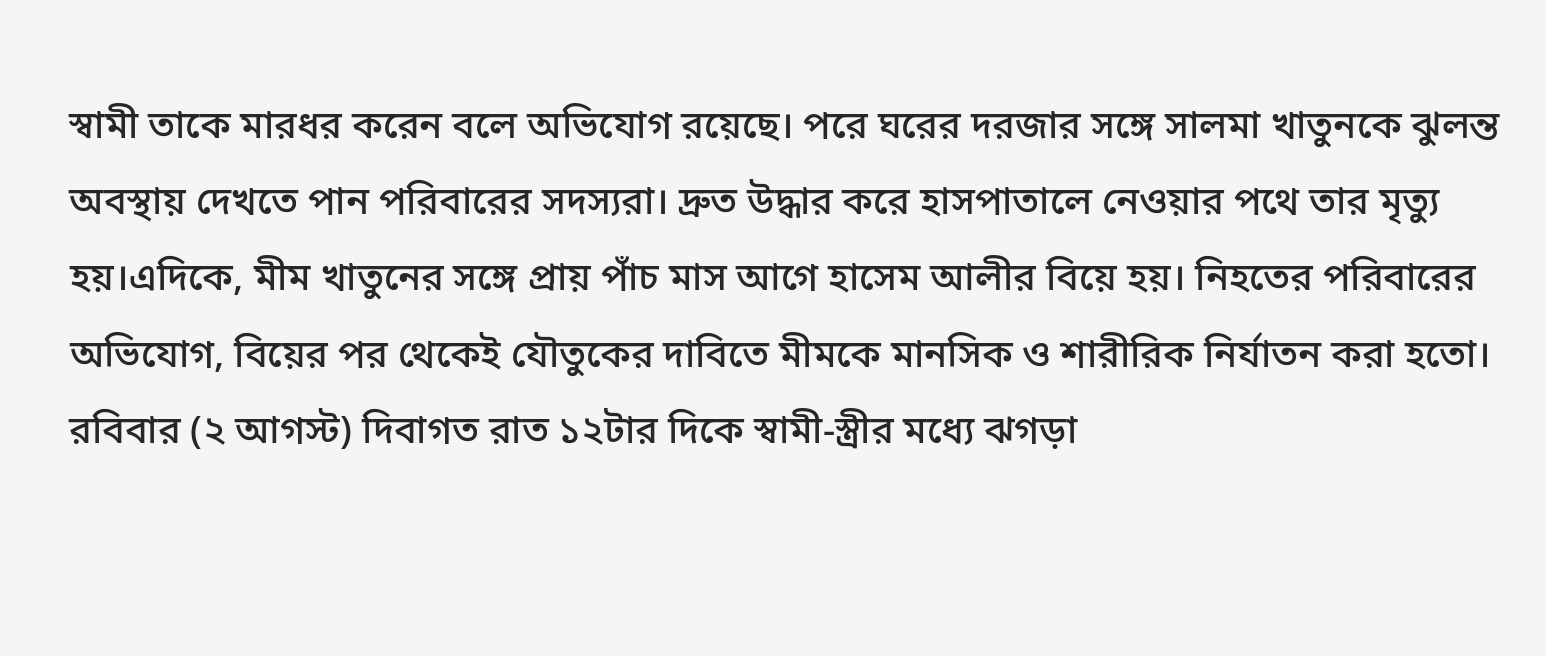স্বামী তাকে মারধর করেন বলে অভিযোগ রয়েছে। পরে ঘরের দরজার সঙ্গে সালমা খাতুনকে ঝুলন্ত অবস্থায় দেখতে পান পরিবারের সদস্যরা। দ্রুত উদ্ধার করে হাসপাতালে নেওয়ার পথে তার মৃত্যু হয়।এদিকে, মীম খাতুনের সঙ্গে প্রায় পাঁচ মাস আগে হাসেম আলীর বিয়ে হয়। নিহতের পরিবারের অভিযোগ, বিয়ের পর থেকেই যৌতুকের দাবিতে মীমকে মানসিক ও শারীরিক নির্যাতন করা হতো। রবিবার (২ আগস্ট) দিবাগত রাত ১২টার দিকে স্বামী-স্ত্রীর মধ্যে ঝগড়া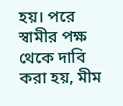হয়। পরে স্বামীর পক্ষ থেকে দাবি করা হয়, মীম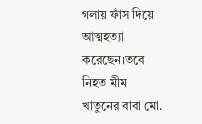গলায় ফাঁস দিয়ে আত্মহত্যা করেছেন।তবে নিহত মীম খাতুনের বাবা মো.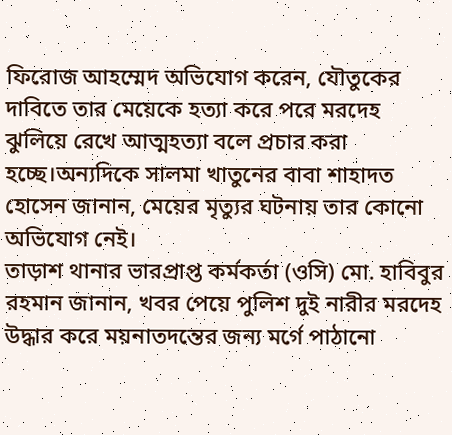ফিরোজ আহম্মেদ অভিযোগ করেন, যৌতুকের দাবিতে তার মেয়েকে হত্যা করে পরে মরদেহ ঝুলিয়ে রেখে আত্মহত্যা বলে প্রচার করা হচ্ছে।অন্যদিকে সালমা খাতুনের বাবা শাহাদত হোসেন জানান, মেয়ের মৃত্যুর ঘটনায় তার কোনো অভিযোগ নেই।
তাড়াশ থানার ভারপ্রাপ্ত কর্মকর্তা (ওসি) মো. হাবিবুর রহমান জানান, খবর পেয়ে পুলিশ দুই নারীর মরদেহ উদ্ধার করে ময়নাতদন্তের জন্য মর্গে পাঠানো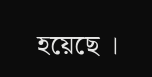হয়েছে ।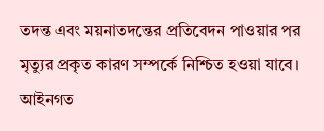তদন্ত এবং ময়নাতদন্তের প্রতিবেদন পাওয়ার পর মৃত্যুর প্রকৃত কারণ সম্পর্কে নিশ্চিত হওয়া যাবে। আইনগত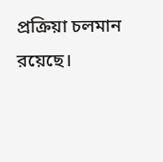প্রক্রিয়া চলমান রয়েছে।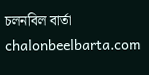চলনবিল বার্তা chalonbeelbarta.com